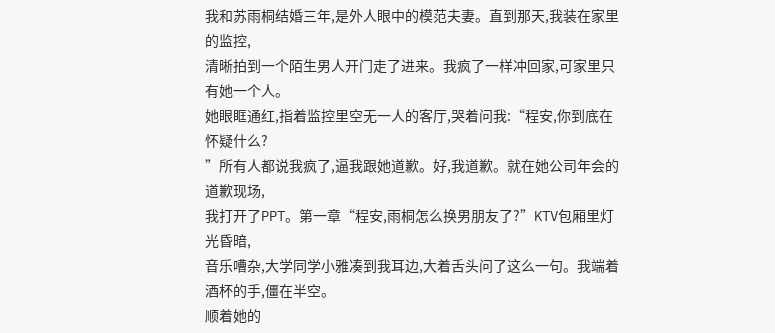我和苏雨桐结婚三年,是外人眼中的模范夫妻。直到那天,我装在家里的监控,
清晰拍到一个陌生男人开门走了进来。我疯了一样冲回家,可家里只有她一个人。
她眼眶通红,指着监控里空无一人的客厅,哭着问我:“程安,你到底在怀疑什么?
”所有人都说我疯了,逼我跟她道歉。好,我道歉。就在她公司年会的道歉现场,
我打开了PPT。第一章“程安,雨桐怎么换男朋友了?”KTV包厢里灯光昏暗,
音乐嘈杂,大学同学小雅凑到我耳边,大着舌头问了这么一句。我端着酒杯的手,僵在半空。
顺着她的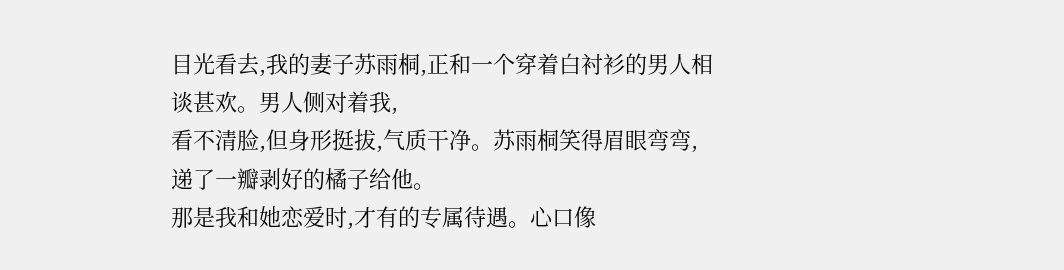目光看去,我的妻子苏雨桐,正和一个穿着白衬衫的男人相谈甚欢。男人侧对着我,
看不清脸,但身形挺拔,气质干净。苏雨桐笑得眉眼弯弯,递了一瓣剥好的橘子给他。
那是我和她恋爱时,才有的专属待遇。心口像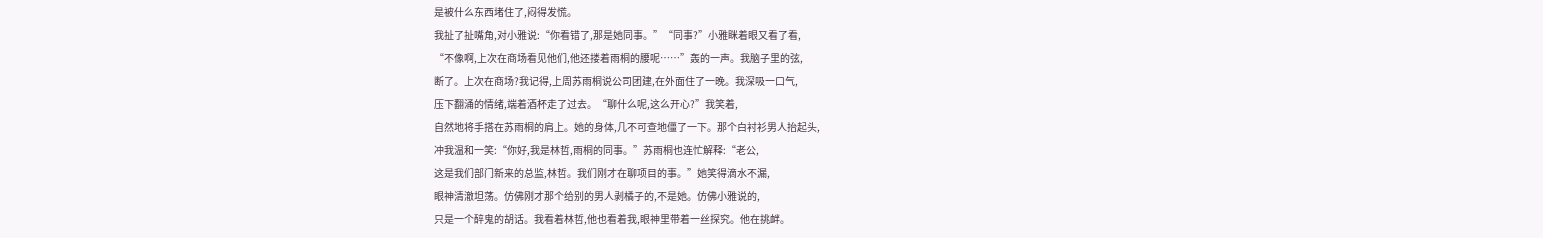是被什么东西堵住了,闷得发慌。
我扯了扯嘴角,对小雅说:“你看错了,那是她同事。”“同事?”小雅眯着眼又看了看,
“不像啊,上次在商场看见他们,他还搂着雨桐的腰呢……”轰的一声。我脑子里的弦,
断了。上次在商场?我记得,上周苏雨桐说公司团建,在外面住了一晚。我深吸一口气,
压下翻涌的情绪,端着酒杯走了过去。“聊什么呢,这么开心?”我笑着,
自然地将手搭在苏雨桐的肩上。她的身体,几不可查地僵了一下。那个白衬衫男人抬起头,
冲我温和一笑:“你好,我是林哲,雨桐的同事。”苏雨桐也连忙解释:“老公,
这是我们部门新来的总监,林哲。我们刚才在聊项目的事。”她笑得滴水不漏,
眼神清澈坦荡。仿佛刚才那个给别的男人剥橘子的,不是她。仿佛小雅说的,
只是一个醉鬼的胡话。我看着林哲,他也看着我,眼神里带着一丝探究。他在挑衅。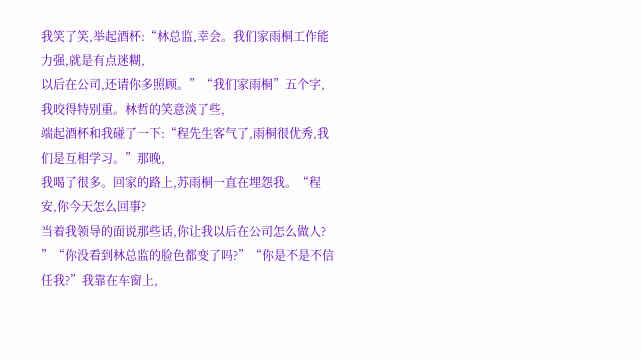我笑了笑,举起酒杯:“林总监,幸会。我们家雨桐工作能力强,就是有点迷糊,
以后在公司,还请你多照顾。”“我们家雨桐”五个字,我咬得特别重。林哲的笑意淡了些,
端起酒杯和我碰了一下:“程先生客气了,雨桐很优秀,我们是互相学习。”那晚,
我喝了很多。回家的路上,苏雨桐一直在埋怨我。“程安,你今天怎么回事?
当着我领导的面说那些话,你让我以后在公司怎么做人?
”“你没看到林总监的脸色都变了吗?”“你是不是不信任我?”我靠在车窗上,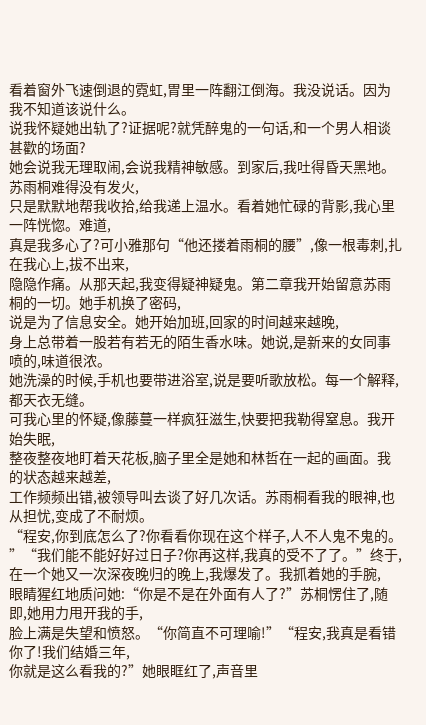看着窗外飞速倒退的霓虹,胃里一阵翻江倒海。我没说话。因为我不知道该说什么。
说我怀疑她出轨了?证据呢?就凭醉鬼的一句话,和一个男人相谈甚歡的场面?
她会说我无理取闹,会说我精神敏感。到家后,我吐得昏天黑地。苏雨桐难得没有发火,
只是默默地帮我收拾,给我递上温水。看着她忙碌的背影,我心里一阵恍惚。难道,
真是我多心了?可小雅那句“他还搂着雨桐的腰”,像一根毒刺,扎在我心上,拔不出来,
隐隐作痛。从那天起,我变得疑神疑鬼。第二章我开始留意苏雨桐的一切。她手机换了密码,
说是为了信息安全。她开始加班,回家的时间越来越晚,
身上总带着一股若有若无的陌生香水味。她说,是新来的女同事喷的,味道很浓。
她洗澡的时候,手机也要带进浴室,说是要听歌放松。每一个解释,都天衣无缝。
可我心里的怀疑,像藤蔓一样疯狂滋生,快要把我勒得窒息。我开始失眠,
整夜整夜地盯着天花板,脑子里全是她和林哲在一起的画面。我的状态越来越差,
工作频频出错,被领导叫去谈了好几次话。苏雨桐看我的眼神,也从担忧,变成了不耐烦。
“程安,你到底怎么了?你看看你现在这个样子,人不人鬼不鬼的。
”“我们能不能好好过日子?你再这样,我真的受不了了。”终于,
在一个她又一次深夜晚归的晚上,我爆发了。我抓着她的手腕,
眼睛猩红地质问她:“你是不是在外面有人了?”苏桐愣住了,随即,她用力甩开我的手,
脸上满是失望和愤怒。“你简直不可理喻!”“程安,我真是看错你了!我们结婚三年,
你就是这么看我的?”她眼眶红了,声音里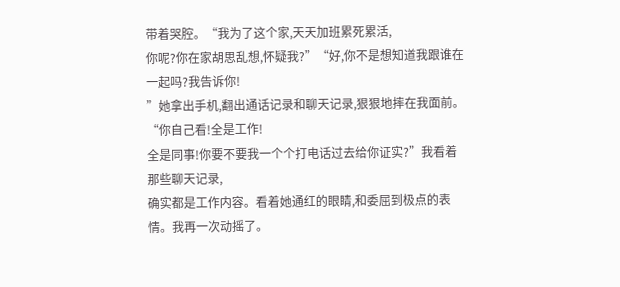带着哭腔。“我为了这个家,天天加班累死累活,
你呢?你在家胡思乱想,怀疑我?”“好,你不是想知道我跟谁在一起吗?我告诉你!
”她拿出手机,翻出通话记录和聊天记录,狠狠地摔在我面前。“你自己看!全是工作!
全是同事!你要不要我一个个打电话过去给你证实?”我看着那些聊天记录,
确实都是工作内容。看着她通红的眼睛,和委屈到极点的表情。我再一次动摇了。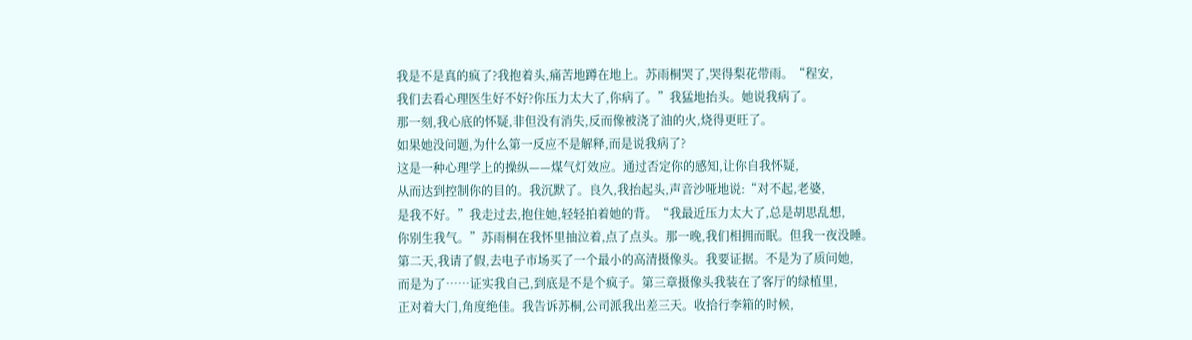我是不是真的疯了?我抱着头,痛苦地蹲在地上。苏雨桐哭了,哭得梨花带雨。“程安,
我们去看心理医生好不好?你压力太大了,你病了。”我猛地抬头。她说我病了。
那一刻,我心底的怀疑,非但没有消失,反而像被浇了油的火,烧得更旺了。
如果她没问题,为什么第一反应不是解释,而是说我病了?
这是一种心理学上的操纵——煤气灯效应。通过否定你的感知,让你自我怀疑,
从而达到控制你的目的。我沉默了。良久,我抬起头,声音沙哑地说:“对不起,老婆,
是我不好。”我走过去,抱住她,轻轻拍着她的背。“我最近压力太大了,总是胡思乱想,
你别生我气。”苏雨桐在我怀里抽泣着,点了点头。那一晚,我们相拥而眠。但我一夜没睡。
第二天,我请了假,去电子市场买了一个最小的高清摄像头。我要证据。不是为了质问她,
而是为了……证实我自己,到底是不是个疯子。第三章摄像头我装在了客厅的绿植里,
正对着大门,角度绝佳。我告诉苏桐,公司派我出差三天。收拾行李箱的时候,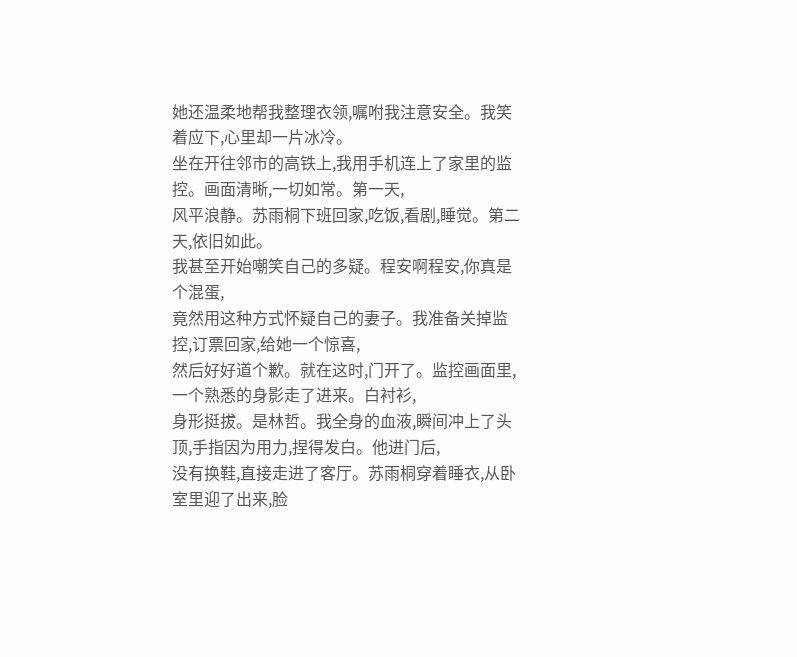她还温柔地帮我整理衣领,嘱咐我注意安全。我笑着应下,心里却一片冰冷。
坐在开往邻市的高铁上,我用手机连上了家里的监控。画面清晰,一切如常。第一天,
风平浪静。苏雨桐下班回家,吃饭,看剧,睡觉。第二天,依旧如此。
我甚至开始嘲笑自己的多疑。程安啊程安,你真是个混蛋,
竟然用这种方式怀疑自己的妻子。我准备关掉监控,订票回家,给她一个惊喜,
然后好好道个歉。就在这时,门开了。监控画面里,一个熟悉的身影走了进来。白衬衫,
身形挺拔。是林哲。我全身的血液,瞬间冲上了头顶,手指因为用力,捏得发白。他进门后,
没有换鞋,直接走进了客厅。苏雨桐穿着睡衣,从卧室里迎了出来,脸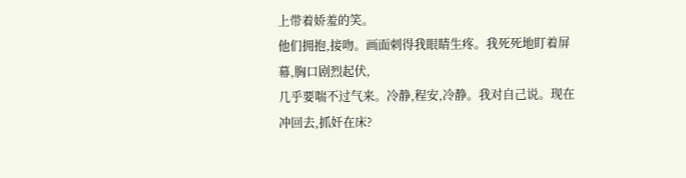上带着娇羞的笑。
他们拥抱,接吻。画面刺得我眼睛生疼。我死死地盯着屏幕,胸口剧烈起伏,
几乎要喘不过气来。冷静,程安,冷静。我对自己说。现在冲回去,抓奸在床?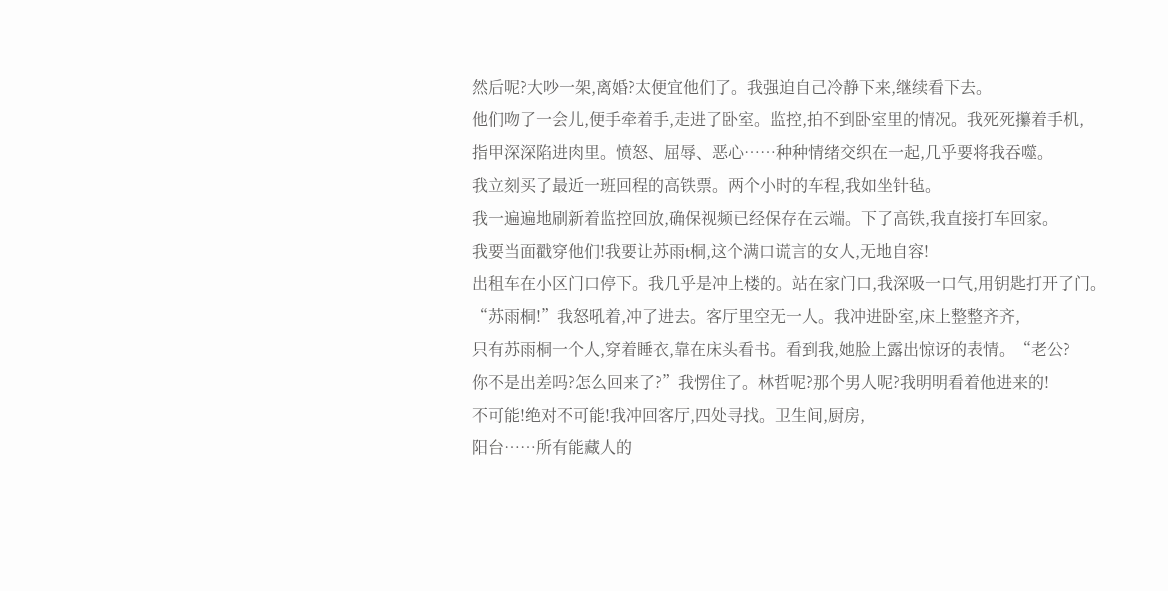然后呢?大吵一架,离婚?太便宜他们了。我强迫自己冷静下来,继续看下去。
他们吻了一会儿,便手牵着手,走进了卧室。监控,拍不到卧室里的情况。我死死攥着手机,
指甲深深陷进肉里。愤怒、屈辱、恶心……种种情绪交织在一起,几乎要将我吞噬。
我立刻买了最近一班回程的高铁票。两个小时的车程,我如坐针毡。
我一遍遍地刷新着监控回放,确保视频已经保存在云端。下了高铁,我直接打车回家。
我要当面戳穿他们!我要让苏雨t桐,这个满口谎言的女人,无地自容!
出租车在小区门口停下。我几乎是冲上楼的。站在家门口,我深吸一口气,用钥匙打开了门。
“苏雨桐!”我怒吼着,冲了进去。客厅里空无一人。我冲进卧室,床上整整齐齐,
只有苏雨桐一个人,穿着睡衣,靠在床头看书。看到我,她脸上露出惊讶的表情。“老公?
你不是出差吗?怎么回来了?”我愣住了。林哲呢?那个男人呢?我明明看着他进来的!
不可能!绝对不可能!我冲回客厅,四处寻找。卫生间,厨房,
阳台……所有能藏人的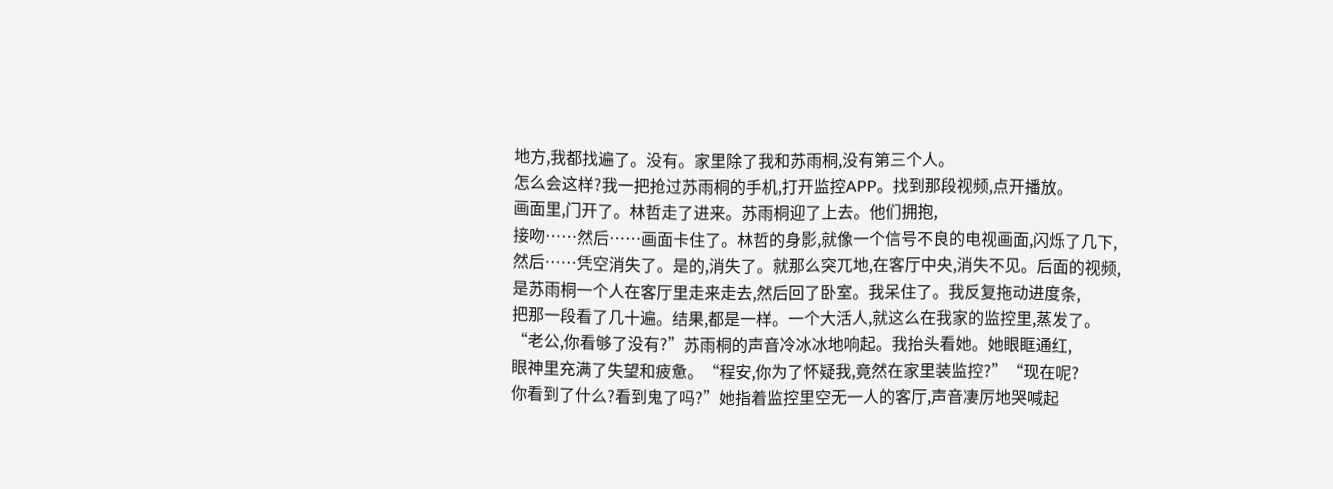地方,我都找遍了。没有。家里除了我和苏雨桐,没有第三个人。
怎么会这样?我一把抢过苏雨桐的手机,打开监控APP。找到那段视频,点开播放。
画面里,门开了。林哲走了进来。苏雨桐迎了上去。他们拥抱,
接吻……然后……画面卡住了。林哲的身影,就像一个信号不良的电视画面,闪烁了几下,
然后……凭空消失了。是的,消失了。就那么突兀地,在客厅中央,消失不见。后面的视频,
是苏雨桐一个人在客厅里走来走去,然后回了卧室。我呆住了。我反复拖动进度条,
把那一段看了几十遍。结果,都是一样。一个大活人,就这么在我家的监控里,蒸发了。
“老公,你看够了没有?”苏雨桐的声音冷冰冰地响起。我抬头看她。她眼眶通红,
眼神里充满了失望和疲惫。“程安,你为了怀疑我,竟然在家里装监控?”“现在呢?
你看到了什么?看到鬼了吗?”她指着监控里空无一人的客厅,声音凄厉地哭喊起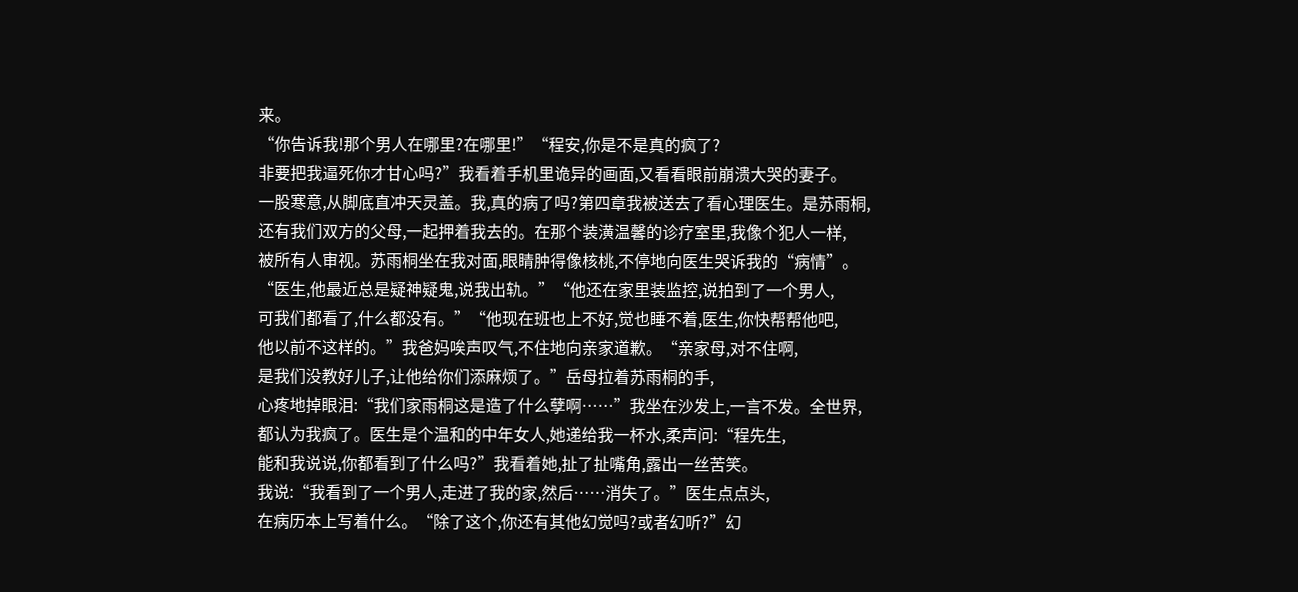来。
“你告诉我!那个男人在哪里?在哪里!”“程安,你是不是真的疯了?
非要把我逼死你才甘心吗?”我看着手机里诡异的画面,又看看眼前崩溃大哭的妻子。
一股寒意,从脚底直冲天灵盖。我,真的病了吗?第四章我被送去了看心理医生。是苏雨桐,
还有我们双方的父母,一起押着我去的。在那个装潢温馨的诊疗室里,我像个犯人一样,
被所有人审视。苏雨桐坐在我对面,眼睛肿得像核桃,不停地向医生哭诉我的“病情”。
“医生,他最近总是疑神疑鬼,说我出轨。”“他还在家里装监控,说拍到了一个男人,
可我们都看了,什么都没有。”“他现在班也上不好,觉也睡不着,医生,你快帮帮他吧,
他以前不这样的。”我爸妈唉声叹气,不住地向亲家道歉。“亲家母,对不住啊,
是我们没教好儿子,让他给你们添麻烦了。”岳母拉着苏雨桐的手,
心疼地掉眼泪:“我们家雨桐这是造了什么孽啊……”我坐在沙发上,一言不发。全世界,
都认为我疯了。医生是个温和的中年女人,她递给我一杯水,柔声问:“程先生,
能和我说说,你都看到了什么吗?”我看着她,扯了扯嘴角,露出一丝苦笑。
我说:“我看到了一个男人,走进了我的家,然后……消失了。”医生点点头,
在病历本上写着什么。“除了这个,你还有其他幻觉吗?或者幻听?”幻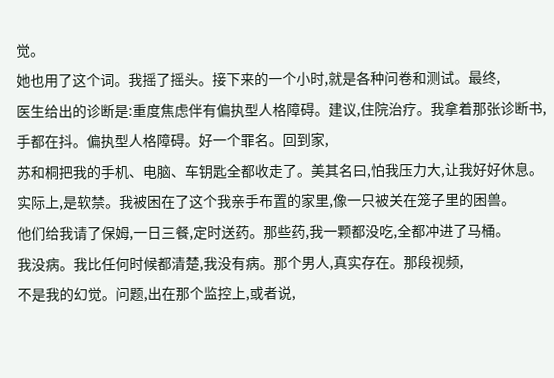觉。
她也用了这个词。我摇了摇头。接下来的一个小时,就是各种问卷和测试。最终,
医生给出的诊断是:重度焦虑伴有偏执型人格障碍。建议,住院治疗。我拿着那张诊断书,
手都在抖。偏执型人格障碍。好一个罪名。回到家,
苏和桐把我的手机、电脑、车钥匙全都收走了。美其名曰,怕我压力大,让我好好休息。
实际上,是软禁。我被困在了这个我亲手布置的家里,像一只被关在笼子里的困兽。
他们给我请了保姆,一日三餐,定时送药。那些药,我一颗都没吃,全都冲进了马桶。
我没病。我比任何时候都清楚,我没有病。那个男人,真实存在。那段视频,
不是我的幻觉。问题,出在那个监控上,或者说,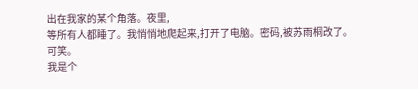出在我家的某个角落。夜里,
等所有人都睡了。我悄悄地爬起来,打开了电脑。密码,被苏雨桐改了。可笑。
我是个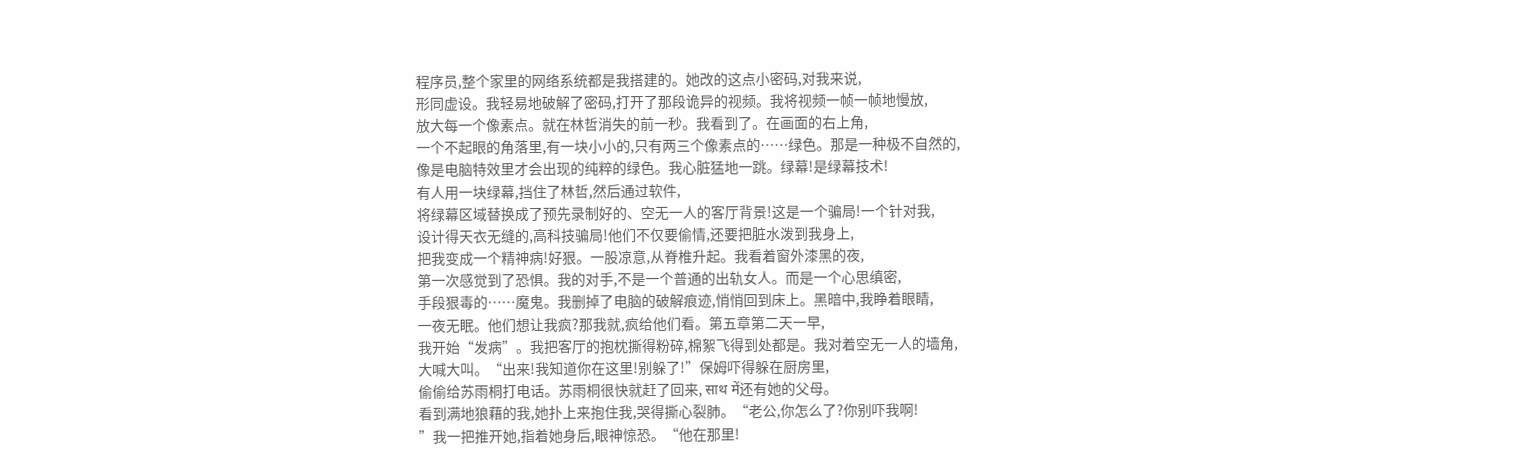程序员,整个家里的网络系统都是我搭建的。她改的这点小密码,对我来说,
形同虚设。我轻易地破解了密码,打开了那段诡异的视频。我将视频一帧一帧地慢放,
放大每一个像素点。就在林哲消失的前一秒。我看到了。在画面的右上角,
一个不起眼的角落里,有一块小小的,只有两三个像素点的……绿色。那是一种极不自然的,
像是电脑特效里才会出现的纯粹的绿色。我心脏猛地一跳。绿幕!是绿幕技术!
有人用一块绿幕,挡住了林哲,然后通过软件,
将绿幕区域替换成了预先录制好的、空无一人的客厅背景!这是一个骗局!一个针对我,
设计得天衣无缝的,高科技骗局!他们不仅要偷情,还要把脏水泼到我身上,
把我变成一个精神病!好狠。一股凉意,从脊椎升起。我看着窗外漆黑的夜,
第一次感觉到了恐惧。我的对手,不是一个普通的出轨女人。而是一个心思缜密,
手段狠毒的……魔鬼。我删掉了电脑的破解痕迹,悄悄回到床上。黑暗中,我睁着眼睛,
一夜无眠。他们想让我疯?那我就,疯给他们看。第五章第二天一早,
我开始“发病”。我把客厅的抱枕撕得粉碎,棉絮飞得到处都是。我对着空无一人的墙角,
大喊大叫。“出来!我知道你在这里!别躲了!”保姆吓得躲在厨房里,
偷偷给苏雨桐打电话。苏雨桐很快就赶了回来, साथ में还有她的父母。
看到满地狼藉的我,她扑上来抱住我,哭得撕心裂肺。“老公,你怎么了?你别吓我啊!
”我一把推开她,指着她身后,眼神惊恐。“他在那里!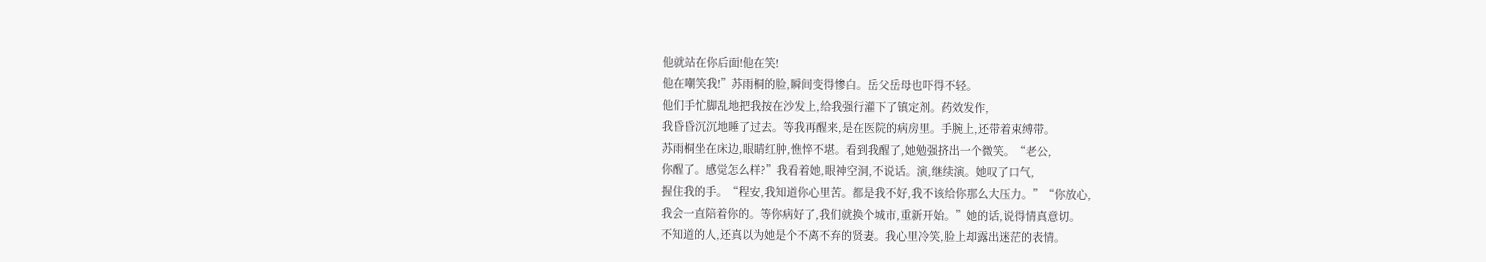他就站在你后面!他在笑!
他在嘲笑我!”苏雨桐的脸,瞬间变得惨白。岳父岳母也吓得不轻。
他们手忙脚乱地把我按在沙发上,给我强行灌下了镇定剂。药效发作,
我昏昏沉沉地睡了过去。等我再醒来,是在医院的病房里。手腕上,还带着束缚带。
苏雨桐坐在床边,眼睛红肿,憔悴不堪。看到我醒了,她勉强挤出一个微笑。“老公,
你醒了。感觉怎么样?”我看着她,眼神空洞,不说话。演,继续演。她叹了口气,
握住我的手。“程安,我知道你心里苦。都是我不好,我不该给你那么大压力。”“你放心,
我会一直陪着你的。等你病好了,我们就换个城市,重新开始。”她的话,说得情真意切。
不知道的人,还真以为她是个不离不弃的贤妻。我心里冷笑,脸上却露出迷茫的表情。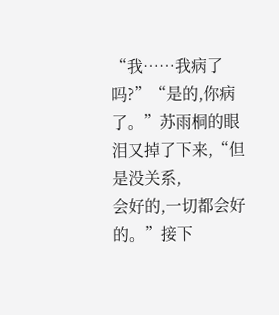“我……我病了吗?”“是的,你病了。”苏雨桐的眼泪又掉了下来,“但是没关系,
会好的,一切都会好的。”接下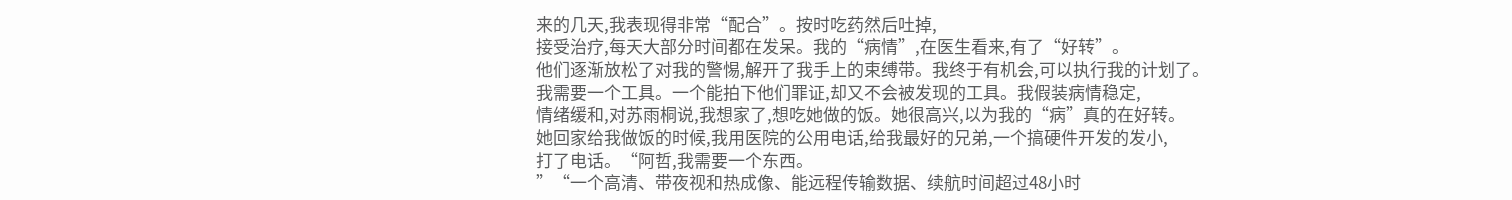来的几天,我表现得非常“配合”。按时吃药然后吐掉,
接受治疗,每天大部分时间都在发呆。我的“病情”,在医生看来,有了“好转”。
他们逐渐放松了对我的警惕,解开了我手上的束缚带。我终于有机会,可以执行我的计划了。
我需要一个工具。一个能拍下他们罪证,却又不会被发现的工具。我假装病情稳定,
情绪缓和,对苏雨桐说,我想家了,想吃她做的饭。她很高兴,以为我的“病”真的在好转。
她回家给我做饭的时候,我用医院的公用电话,给我最好的兄弟,一个搞硬件开发的发小,
打了电话。“阿哲,我需要一个东西。
”“一个高清、带夜视和热成像、能远程传输数据、续航时间超过48小时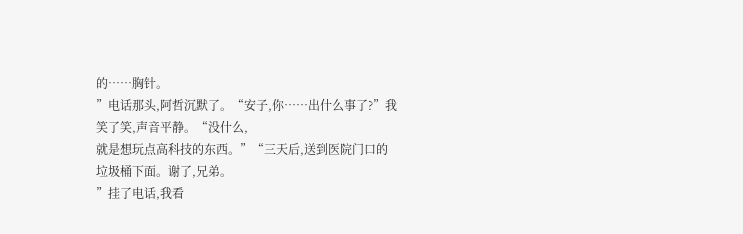的……胸针。
”电话那头,阿哲沉默了。“安子,你……出什么事了?”我笑了笑,声音平静。“没什么,
就是想玩点高科技的东西。”“三天后,送到医院门口的垃圾桶下面。谢了,兄弟。
”挂了电话,我看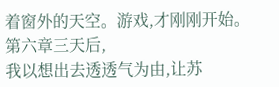着窗外的天空。游戏,才刚刚开始。第六章三天后,
我以想出去透透气为由,让苏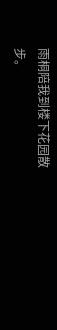雨桐陪我到楼下花园散步。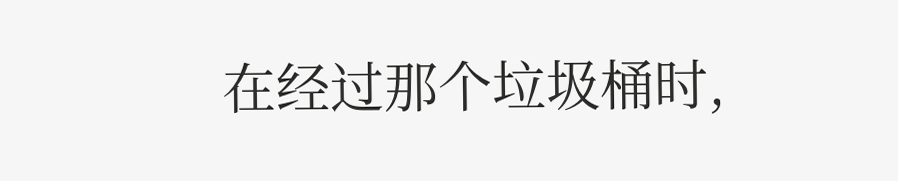在经过那个垃圾桶时,